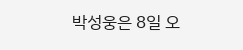박성웅은 8일 오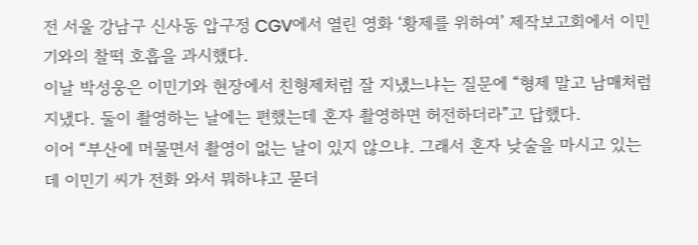전 서울 강남구 신사동 압구정 CGV에서 열린 영화 ‘황제를 위하여’ 제작보고회에서 이민기와의 찰떡 호흡을 과시했다.
이날 박성웅은 이민기와 현장에서 친형제처럼 잘 지냈느냐는 질문에 “형제 말고 남매처럼 지냈다. 둘이 촬영하는 날에는 편했는데 혼자 촬영하면 허전하더라”고 답했다.
이어 “부산에 머물면서 촬영이 없는 날이 있지 않으냐. 그래서 혼자 낮술을 마시고 있는데 이민기 씨가 전화 와서 뭐하냐고 묻더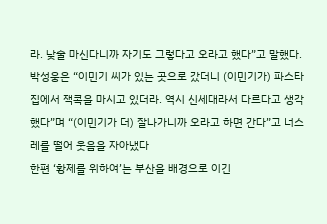라. 낮술 마신다니까 자기도 그렇다고 오라고 했다”고 말했다.
박성웅은 “이민기 씨가 있는 곳으로 갔더니 (이민기가) 파스타 집에서 잭콕을 마시고 있더라. 역시 신세대라서 다르다고 생각했다”며 “(이민기가 더) 잘나가니까 오라고 하면 간다”고 너스레를 떨어 웃음을 자아냈다
한편 ‘황제를 위하여’는 부산을 배경으로 이긴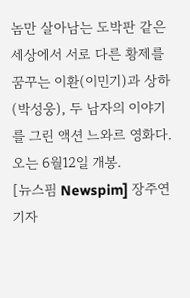놈만 살아남는 도박판 같은 세상에서 서로 다른 황제를 꿈꾸는 이환(이민기)과 상하(박성웅), 두 남자의 이야기를 그린 액션 느와르 영화다. 오는 6월12일 개봉.
[뉴스핌 Newspim] 장주연 기자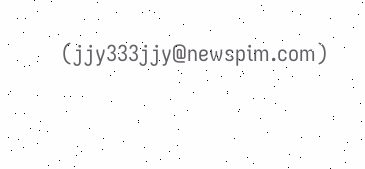(jjy333jjy@newspim.com)